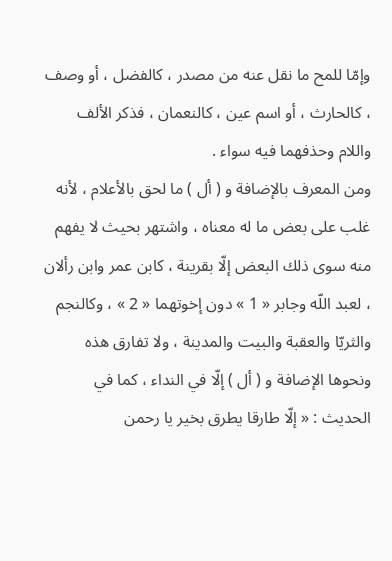وإمّا للمح ما نقل عنه من مصدر ، كالفضل ، أو وصف ، كالحارث ، أو اسم عين ، كالنعمان ، فذكر الألف واللام وحذفهما فيه سواء .
ومن المعرف بالإضافة و ( أل ) ما لحق بالأعلام ، لأنه غلب على بعض ما له معناه ، واشتهر بحيث لا يفهم منه سوى ذلك البعض إلّا بقرينة ، كابن عمر وابن رألان ، لعبد اللّه وجابر « 1 » دون إخوتهما « 2 » ، وكالنجم والثريّا والعقبة والبيت والمدينة ، ولا تفارق هذه ونحوها الإضافة و ( أل ) إلّا في النداء ، كما في الحديث : « إلّا طارقا يطرق بخير يا رحمن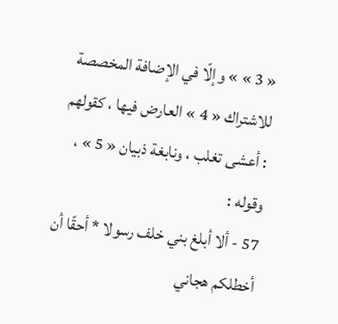« 3 » » وإلّا في الإضافة المخصصة للاشتراك « 4 » العارض فيها ، كقولهم : أعشى تغلب ، ونابغة ذبيان « 5 » ، وقوله :
57 - ألا أبلغ بني خلف رسولا * أحقّا أن أخطلكم هجاني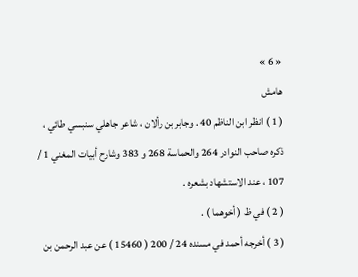« 6 »
هامش
( 1 ) انظر ابن الناظم 40 . وجابر بن رألان ، شاعر جاهلي سنبسي طائي ، ذكره صاحب النوادر 264 والحماسة 268 و 383 وشارح أبيات المغني 1 / 107 ، عند الاستشهاد بشعره .
( 2 ) في ظ ( أخوهما ) .
( 3 ) أخرجه أحمد في مسنده 24 / 200 ( 15460 ) عن عبد الرحمن بن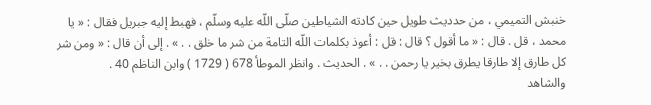خنبش التميمي ، من حدديث طويل حين كادته الشياطين صلّى اللّه عليه وسلّم ، فهبط إليه جبريل فقال : « يا محمد ، قل . قال : « ما أقول ؟ قال : قل : أعوذ بكلمات اللّه التامة من شر ما خلق . . » . إلى أن قال : « ومن شر كل طارق إلا طارقا يطرق بخير يا رحمن . . » . الحديث . وانظر الموطأ 678 ( 1729 ) وابن الناظم 40 .
والشاهد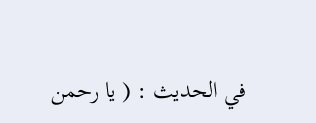في الحديث : ( يا رحمن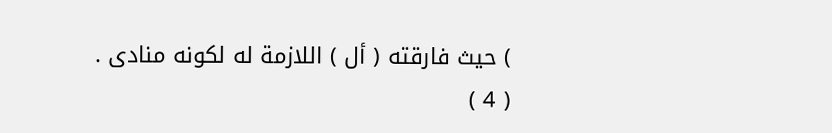) حيث فارقته ( أل ) اللازمة له لكونه منادى .
( 4 )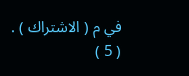في م ( الاشتراك ) .
( 5 )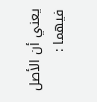يعني أن الأصل فيهما :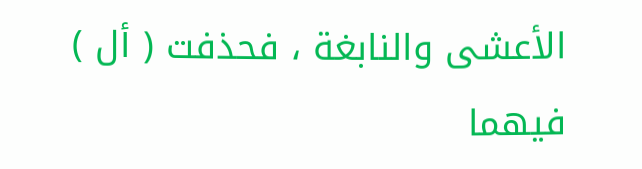الأعشى والنابغة ، فحذفت ( أل ) فيهما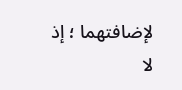لإضافتهما ؛ إذ لا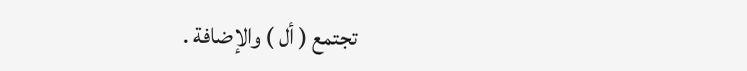تجتمع ( أل ) والإضافة .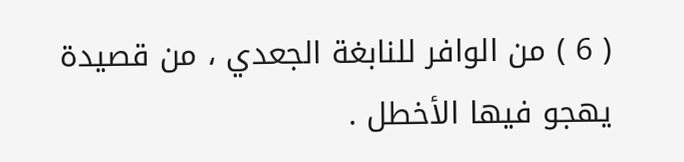( 6 ) من الوافر للنابغة الجعدي ، من قصيدة يهجو فيها الأخطل .